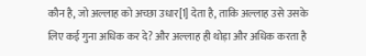कौन है, जो अल्लाह को अच्छा उधार[1] देता है, ताकि अल्लाह उसे उसके लिए कई गुना अधिक कर दे? और अल्लाह ही थोड़ा और अधिक करता है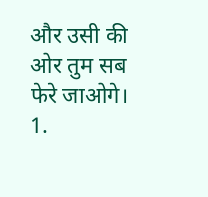और उसी की ओर तुम सब फेरे जाओगे।
1.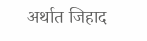अर्थात जिहाद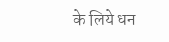के लिये धन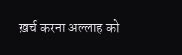ख़र्च करना अल्लाह को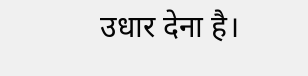उधार देना है।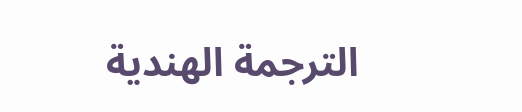الترجمة الهندية